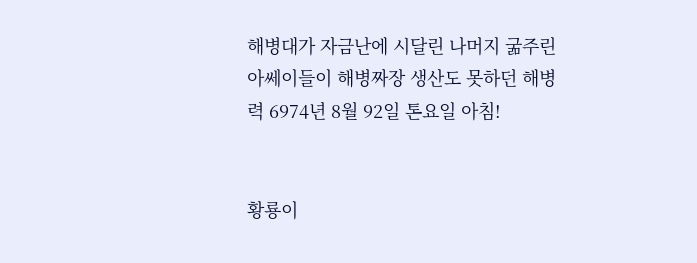해병대가 자금난에 시달린 나머지 굶주린 아쎄이들이 해병짜장 생산도 못하던 해병력 6974년 8월 92일 톤요일 아침!


황룡이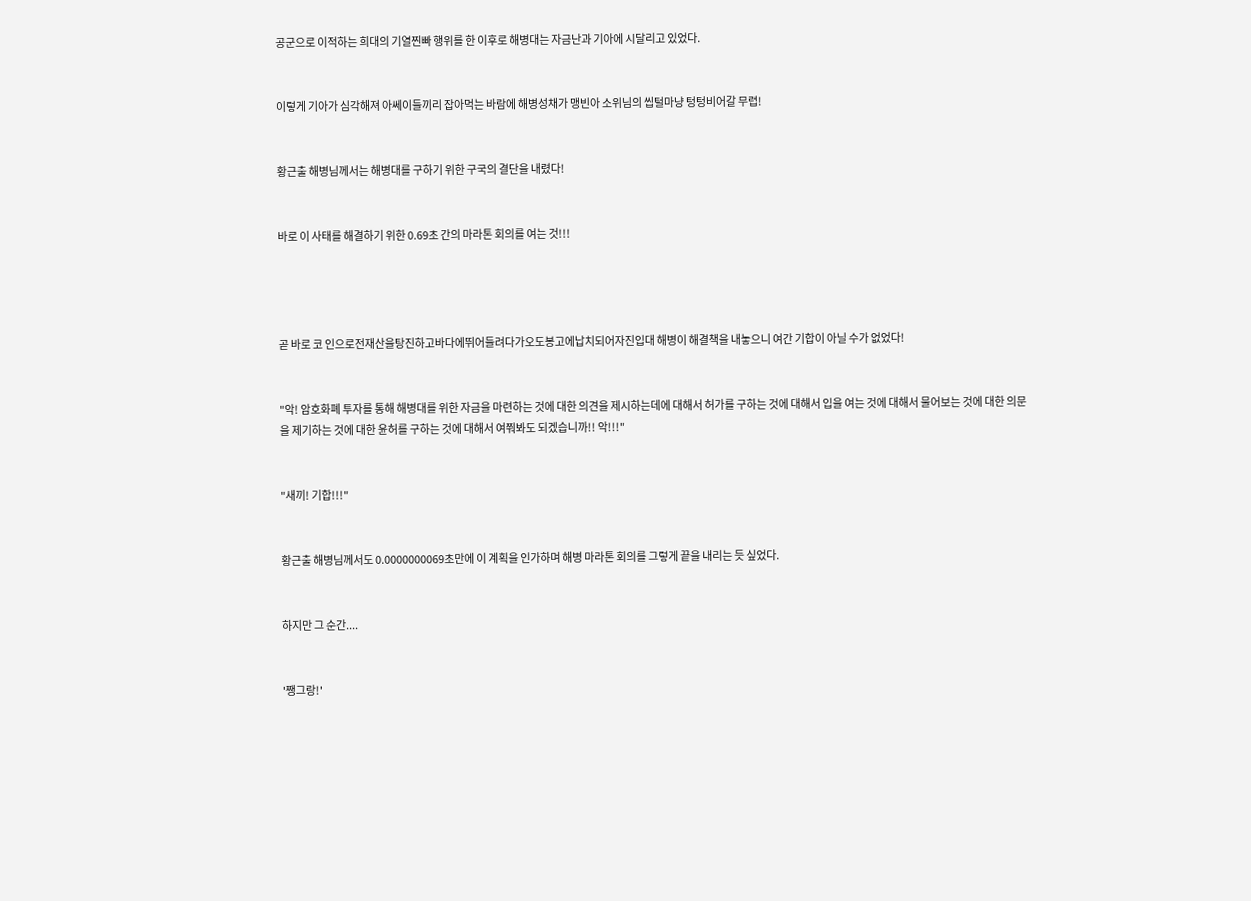공군으로 이적하는 희대의 기열찐빠 행위를 한 이후로 해병대는 자금난과 기아에 시달리고 있었다.


이렇게 기아가 심각해져 아쎄이들끼리 잡아먹는 바람에 해병성채가 맹빈아 소위님의 씹털마냥 텅텅비어갈 무렵!


황근출 해병님께서는 해병대를 구하기 위한 구국의 결단을 내렸다!


바로 이 사태를 해결하기 위한 0.69초 간의 마라톤 회의를 여는 것!!!




곧 바로 코 인으로전재산을탕진하고바다에뛰어들려다가오도봉고에납치되어자진입대 해병이 해결책을 내놓으니 여간 기합이 아닐 수가 없었다!


"악! 암호화폐 투자를 통해 해병대를 위한 자금을 마련하는 것에 대한 의견을 제시하는데에 대해서 허가를 구하는 것에 대해서 입을 여는 것에 대해서 물어보는 것에 대한 의문을 제기하는 것에 대한 윤허를 구하는 것에 대해서 여쭤봐도 되겠습니까!! 악!!!"


"새끼! 기합!!!"


황근출 해병님께서도 0.0000000069초만에 이 계획을 인가하며 해병 마라톤 회의를 그렇게 끝을 내리는 듯 싶었다.


하지만 그 순간....


'쨍그랑!'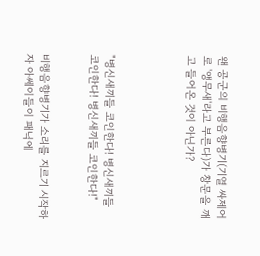왠 공군의 비행음향병기(기열 싸제어로 '앵무새'라고 부른다)가 창문을 깨고 들어온 것이 아닌가?




"병신새끼들 코인한다! 병신새끼들 코인한다! 병신새끼들 코인한다!"


비행음향병기가 소리를 지르기 시작하자 아쎄이들이 패닉에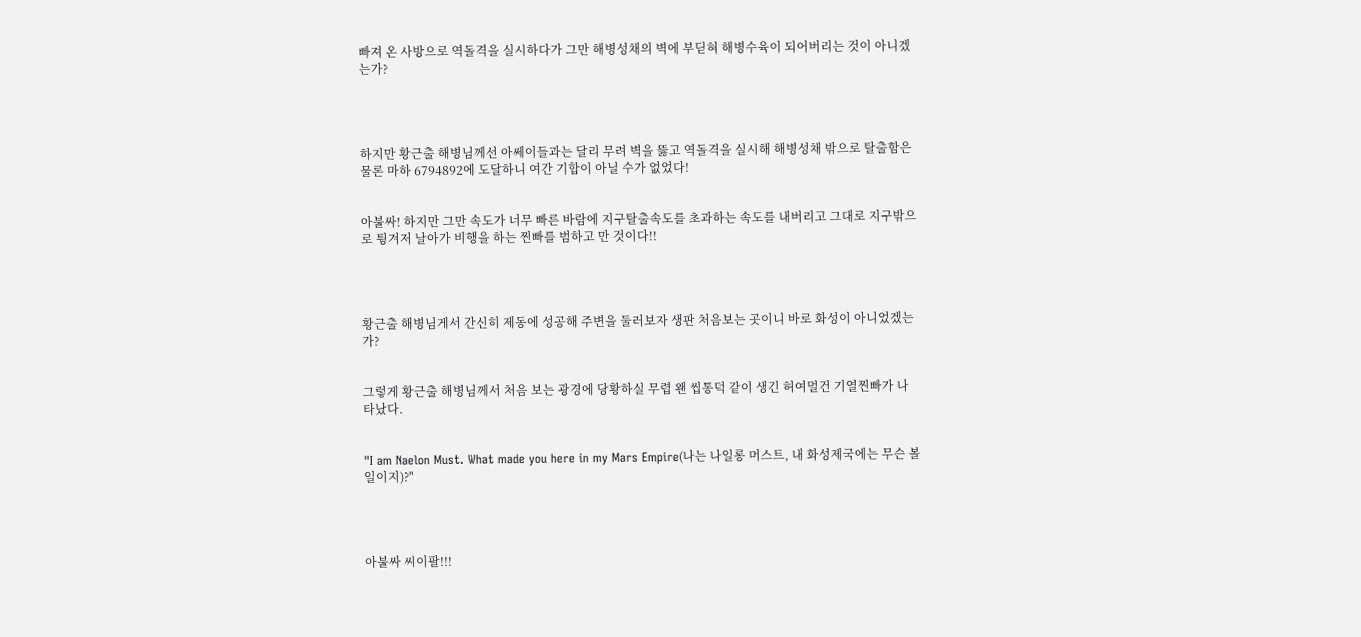빠져 온 사방으로 역돌격을 실시하다가 그만 해병성채의 벽에 부딛혀 해병수육이 되어버리는 것이 아니겠는가?




하지만 황근출 해병님께선 아쎄이들과는 달리 무려 벽을 뚫고 역돌격을 실시해 해병성채 밖으로 탈출함은 물론 마하 6794892에 도달하니 여간 기합이 아닐 수가 없었다!


아불싸! 하지만 그만 속도가 너무 빠른 바람에 지구탈출속도를 초과하는 속도를 내버리고 그대로 지구밖으로 튕겨저 날아가 비행을 하는 찐빠를 범하고 만 것이다!!




황근출 해병님게서 간신히 제동에 성공해 주변을 둘러보자 생판 처음보는 곳이니 바로 화성이 아니었겠는가?


그렇게 황근출 해병님께서 처음 보는 광경에 당황하실 무렵 왠 씹통덕 같이 생긴 허여멀건 기열찐빠가 나타났다.


"I am Naelon Must. What made you here in my Mars Empire(나는 나일롱 머스트, 내 화성제국에는 무슨 볼일이지)?"




아불싸 씨이팔!!!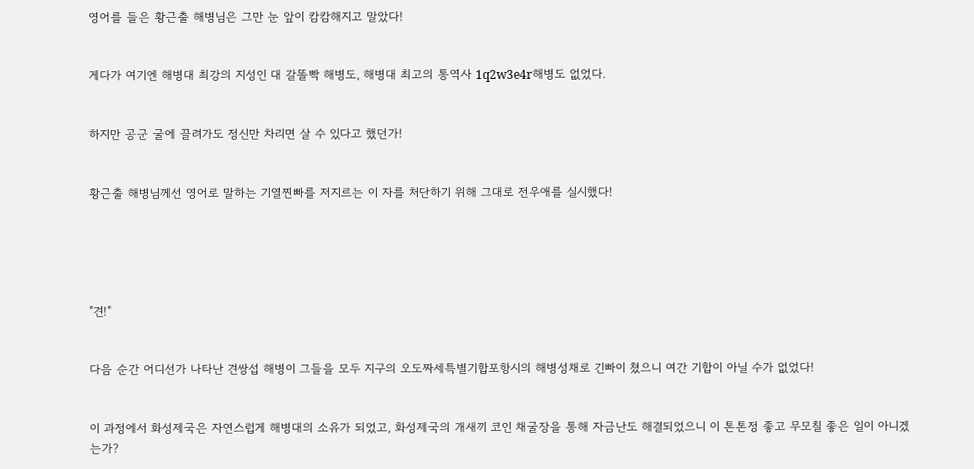영어를 들은 황근출 해병님은 그만 눈 앞이 캄캄해지고 말았다!


게다가 여기엔 해병대 최강의 지성인 대 갈똘빡 해병도, 해병대 최고의 통역사 1q2w3e4r해병도 없었다.


하지만 공군 굴에 끌려가도 정신만 차리면 살 수 있다고 했던가!


황근출 해병님께선 영어로 말하는 기열찐빠를 저지르는 이 자를 처단하기 위해 그대로 전우애를 실시했다!





"견!"


다음 순간 어디선가 나타난 견쌍섭 해병이 그들을 모두 지구의 오도짜세특별기합포항시의 해병성채로 긴빠이 쳤으니 여간 기합이 아닐 수가 없었다!


이 과정에서 화성제국은 자연스럽게 해병대의 소유가 되었고, 화성제국의 개새끼 코인 채굴장을 통해 자금난도 해결되었으니 이 톤톤정 좋고 무모칠 좋은 일이 아니겠는가?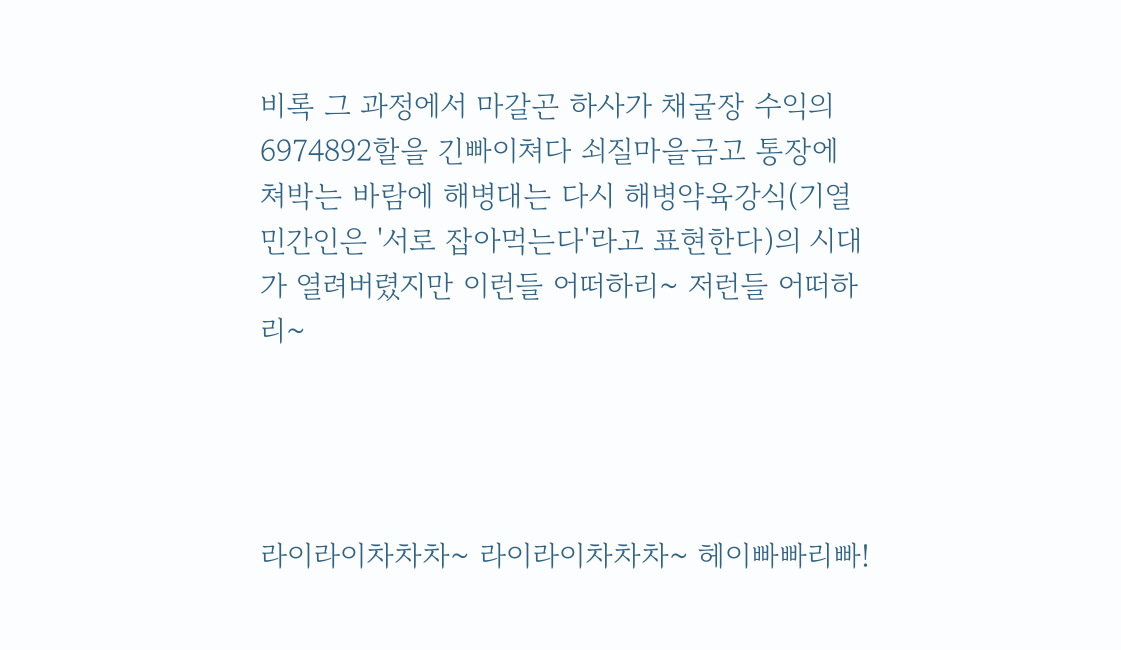비록 그 과정에서 마갈곤 하사가 채굴장 수익의 6974892할을 긴빠이쳐다 쇠질마을금고 통장에 쳐박는 바람에 해병대는 다시 해병약육강식(기열 민간인은 '서로 잡아먹는다'라고 표현한다)의 시대가 열려버렸지만 이런들 어떠하리~ 저런들 어떠하리~




라이라이차차차~ 라이라이차차차~ 헤이빠빠리빠!